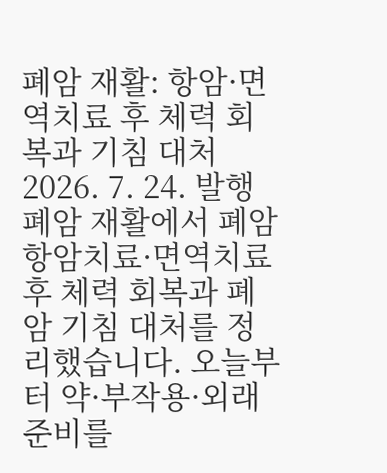폐암 재활: 항암·면역치료 후 체력 회복과 기침 대처
2026. 7. 24. 발행
폐암 재활에서 폐암 항암치료·면역치료 후 체력 회복과 폐암 기침 대처를 정리했습니다. 오늘부터 약·부작용·외래 준비를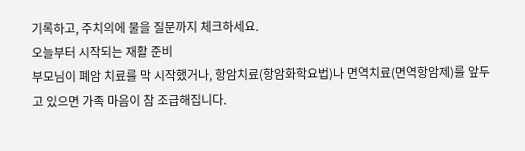기록하고, 주치의에 물을 질문까지 체크하세요.
오늘부터 시작되는 재활 준비
부모님이 폐암 치료를 막 시작했거나, 항암치료(항암화학요법)나 면역치료(면역항암제)를 앞두고 있으면 가족 마음이 참 조급해집니다.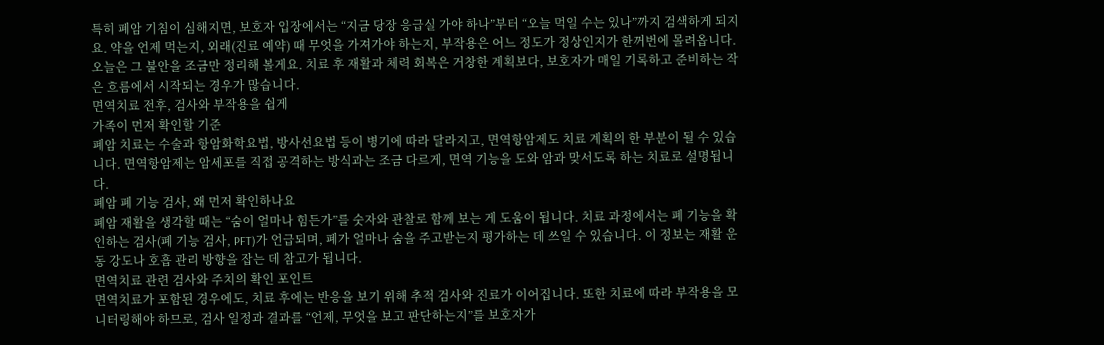특히 폐암 기침이 심해지면, 보호자 입장에서는 “지금 당장 응급실 가야 하나”부터 “오늘 먹일 수는 있나”까지 검색하게 되지요. 약을 언제 먹는지, 외래(진료 예약) 때 무엇을 가져가야 하는지, 부작용은 어느 정도가 정상인지가 한꺼번에 몰려옵니다.
오늘은 그 불안을 조금만 정리해 볼게요. 치료 후 재활과 체력 회복은 거창한 계획보다, 보호자가 매일 기록하고 준비하는 작은 흐름에서 시작되는 경우가 많습니다.
면역치료 전후, 검사와 부작용을 쉽게
가족이 먼저 확인할 기준
폐암 치료는 수술과 항암화학요법, 방사선요법 등이 병기에 따라 달라지고, 면역항암제도 치료 계획의 한 부분이 될 수 있습니다. 면역항암제는 암세포를 직접 공격하는 방식과는 조금 다르게, 면역 기능을 도와 암과 맞서도록 하는 치료로 설명됩니다.
폐암 폐 기능 검사, 왜 먼저 확인하나요
폐암 재활을 생각할 때는 “숨이 얼마나 힘든가”를 숫자와 관찰로 함께 보는 게 도움이 됩니다. 치료 과정에서는 폐 기능을 확인하는 검사(폐 기능 검사, PFT)가 언급되며, 폐가 얼마나 숨을 주고받는지 평가하는 데 쓰일 수 있습니다. 이 정보는 재활 운동 강도나 호흡 관리 방향을 잡는 데 참고가 됩니다.
면역치료 관련 검사와 주치의 확인 포인트
면역치료가 포함된 경우에도, 치료 후에는 반응을 보기 위해 추적 검사와 진료가 이어집니다. 또한 치료에 따라 부작용을 모니터링해야 하므로, 검사 일정과 결과를 “언제, 무엇을 보고 판단하는지”를 보호자가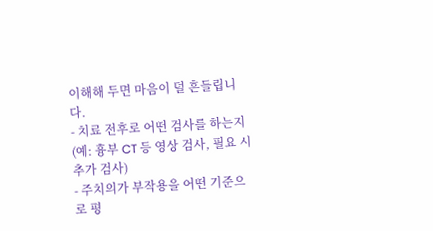이해해 두면 마음이 덜 흔들립니다.
- 치료 전후로 어떤 검사를 하는지(예: 흉부 CT 등 영상 검사, 필요 시 추가 검사)
- 주치의가 부작용을 어떤 기준으로 평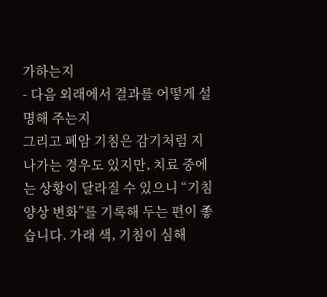가하는지
- 다음 외래에서 결과를 어떻게 설명해 주는지
그리고 폐암 기침은 감기처럼 지나가는 경우도 있지만, 치료 중에는 상황이 달라질 수 있으니 “기침 양상 변화”를 기록해 두는 편이 좋습니다. 가래 색, 기침이 심해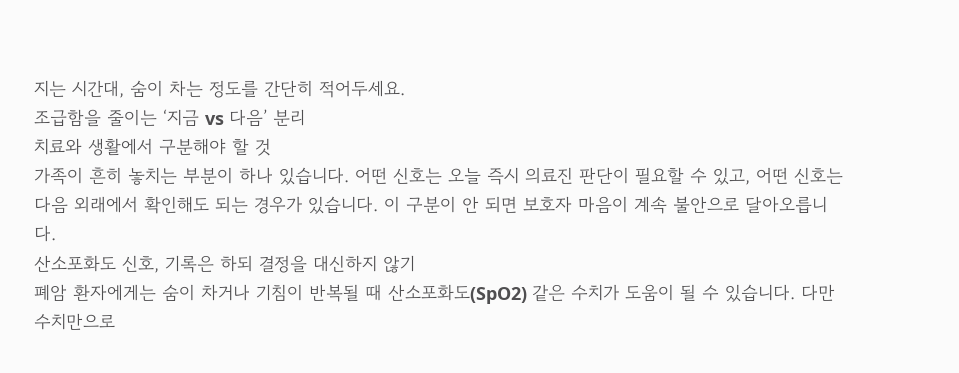지는 시간대, 숨이 차는 정도를 간단히 적어두세요.
조급함을 줄이는 ‘지금 vs 다음’ 분리
치료와 생활에서 구분해야 할 것
가족이 흔히 놓치는 부분이 하나 있습니다. 어떤 신호는 오늘 즉시 의료진 판단이 필요할 수 있고, 어떤 신호는 다음 외래에서 확인해도 되는 경우가 있습니다. 이 구분이 안 되면 보호자 마음이 계속 불안으로 달아오릅니다.
산소포화도 신호, 기록은 하되 결정을 대신하지 않기
폐암 환자에게는 숨이 차거나 기침이 반복될 때 산소포화도(SpO2) 같은 수치가 도움이 될 수 있습니다. 다만 수치만으로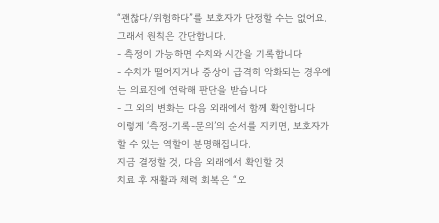“괜찮다/위험하다”를 보호자가 단정할 수는 없어요. 그래서 원칙은 간단합니다.
- 측정이 가능하면 수치와 시간을 기록합니다
- 수치가 떨어지거나 증상이 급격히 악화되는 경우에는 의료진에 연락해 판단을 받습니다
- 그 외의 변화는 다음 외래에서 함께 확인합니다
이렇게 ‘측정-기록-문의’의 순서를 지키면, 보호자가 할 수 있는 역할이 분명해집니다.
지금 결정할 것, 다음 외래에서 확인할 것
치료 후 재활과 체력 회복은 “오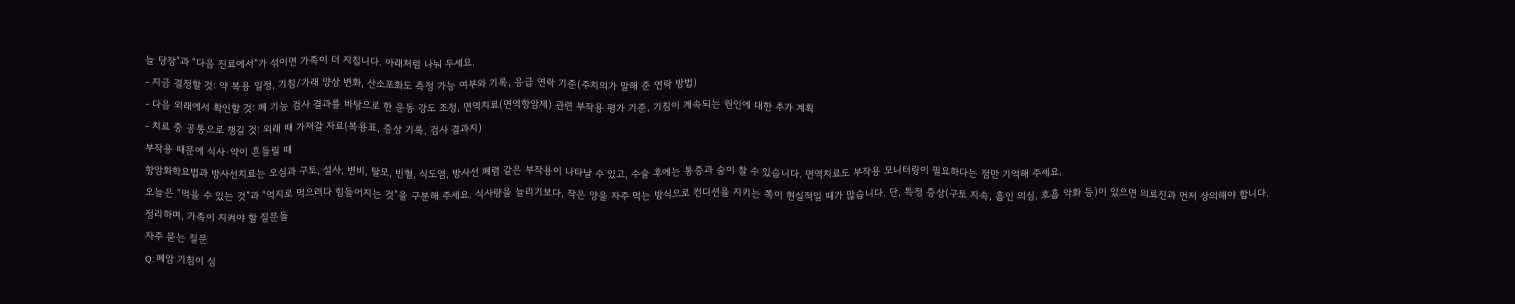늘 당장”과 “다음 진료에서”가 섞이면 가족이 더 지칩니다. 아래처럼 나눠 두세요.
- 지금 결정할 것: 약 복용 일정, 기침/가래 양상 변화, 산소포화도 측정 가능 여부와 기록, 응급 연락 기준(주치의가 말해 준 연락 방법)
- 다음 외래에서 확인할 것: 폐 기능 검사 결과를 바탕으로 한 운동 강도 조정, 면역치료(면역항암제) 관련 부작용 평가 기준, 기침이 계속되는 원인에 대한 추가 계획
- 치료 중 공통으로 챙길 것: 외래 때 가져갈 자료(복용표, 증상 기록, 검사 결과지)
부작용 때문에 식사·약이 흔들릴 때
항암화학요법과 방사선치료는 오심과 구토, 설사, 변비, 탈모, 빈혈, 식도염, 방사선 폐렴 같은 부작용이 나타날 수 있고, 수술 후에는 통증과 숨이 찰 수 있습니다. 면역치료도 부작용 모니터링이 필요하다는 점만 기억해 주세요.
오늘은 “먹을 수 있는 것”과 “억지로 먹으려다 힘들어지는 것”을 구분해 주세요. 식사량을 늘리기보다, 작은 양을 자주 먹는 방식으로 컨디션을 지키는 쪽이 현실적일 때가 많습니다. 단, 특정 증상(구토 지속, 흡인 의심, 호흡 악화 등)이 있으면 의료진과 먼저 상의해야 합니다.
정리하며, 가족이 지켜야 할 질문들
자주 묻는 질문
Q: 폐암 기침이 심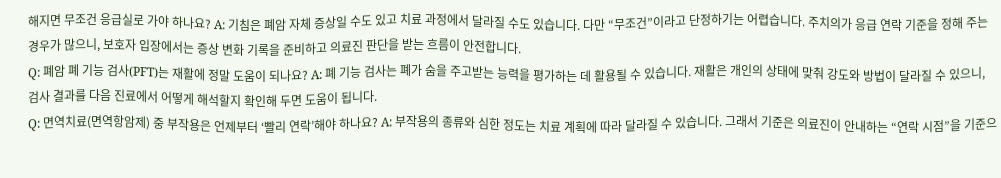해지면 무조건 응급실로 가야 하나요? A: 기침은 폐암 자체 증상일 수도 있고 치료 과정에서 달라질 수도 있습니다. 다만 “무조건”이라고 단정하기는 어렵습니다. 주치의가 응급 연락 기준을 정해 주는 경우가 많으니, 보호자 입장에서는 증상 변화 기록을 준비하고 의료진 판단을 받는 흐름이 안전합니다.
Q: 폐암 폐 기능 검사(PFT)는 재활에 정말 도움이 되나요? A: 폐 기능 검사는 폐가 숨을 주고받는 능력을 평가하는 데 활용될 수 있습니다. 재활은 개인의 상태에 맞춰 강도와 방법이 달라질 수 있으니, 검사 결과를 다음 진료에서 어떻게 해석할지 확인해 두면 도움이 됩니다.
Q: 면역치료(면역항암제) 중 부작용은 언제부터 ‘빨리 연락’해야 하나요? A: 부작용의 종류와 심한 정도는 치료 계획에 따라 달라질 수 있습니다. 그래서 기준은 의료진이 안내하는 “연락 시점”을 기준으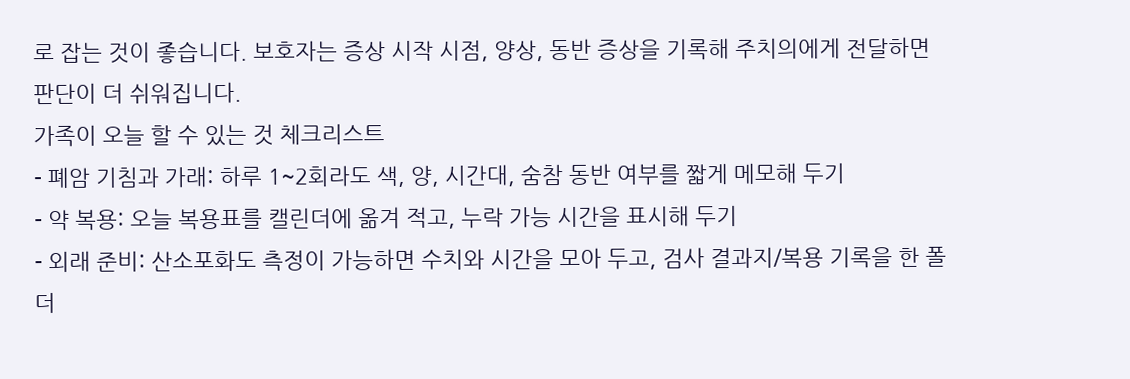로 잡는 것이 좋습니다. 보호자는 증상 시작 시점, 양상, 동반 증상을 기록해 주치의에게 전달하면 판단이 더 쉬워집니다.
가족이 오늘 할 수 있는 것 체크리스트
- 폐암 기침과 가래: 하루 1~2회라도 색, 양, 시간대, 숨참 동반 여부를 짧게 메모해 두기
- 약 복용: 오늘 복용표를 캘린더에 옮겨 적고, 누락 가능 시간을 표시해 두기
- 외래 준비: 산소포화도 측정이 가능하면 수치와 시간을 모아 두고, 검사 결과지/복용 기록을 한 폴더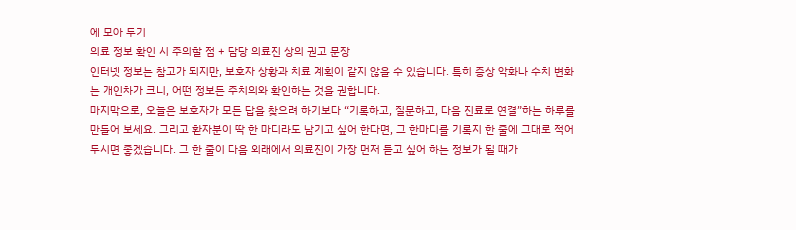에 모아 두기
의료 정보 확인 시 주의할 점 + 담당 의료진 상의 권고 문장
인터넷 정보는 참고가 되지만, 보호자 상황과 치료 계획이 같지 않을 수 있습니다. 특히 증상 악화나 수치 변화는 개인차가 크니, 어떤 정보든 주치의와 확인하는 것을 권합니다.
마지막으로, 오늘은 보호자가 모든 답을 찾으려 하기보다 “기록하고, 질문하고, 다음 진료로 연결”하는 하루를 만들어 보세요. 그리고 환자분이 딱 한 마디라도 남기고 싶어 한다면, 그 한마디를 기록지 한 줄에 그대로 적어 두시면 좋겠습니다. 그 한 줄이 다음 외래에서 의료진이 가장 먼저 듣고 싶어 하는 정보가 될 때가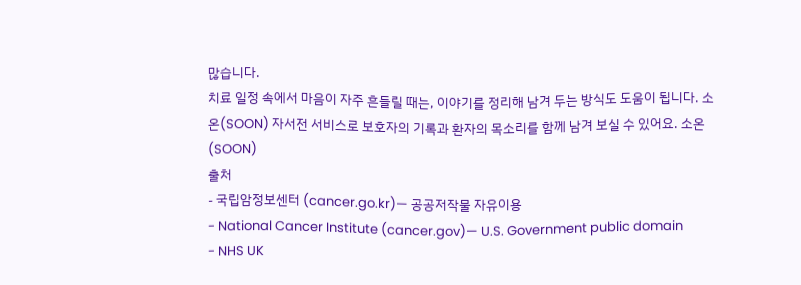많습니다.
치료 일정 속에서 마음이 자주 흔들릴 때는, 이야기를 정리해 남겨 두는 방식도 도움이 됩니다. 소온(SOON) 자서전 서비스로 보호자의 기록과 환자의 목소리를 함께 남겨 보실 수 있어요. 소온(SOON)
출처
- 국립암정보센터 (cancer.go.kr)— 공공저작물 자유이용
- National Cancer Institute (cancer.gov)— U.S. Government public domain
- NHS UK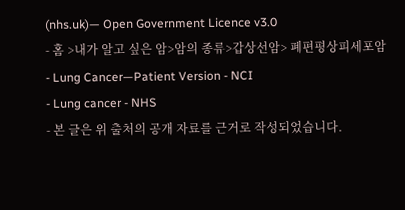(nhs.uk)— Open Government Licence v3.0
- 홈 >내가 알고 싶은 암>암의 종류>갑상선암> 폐편평상피세포암
- Lung Cancer—Patient Version - NCI
- Lung cancer - NHS
- 본 글은 위 출처의 공개 자료를 근거로 작성되었습니다.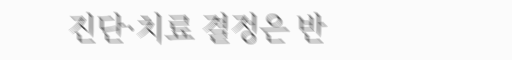진단·치료 결정은 반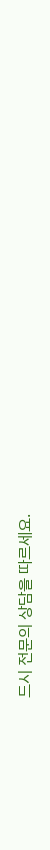드시 전문의 상담을 따르세요.